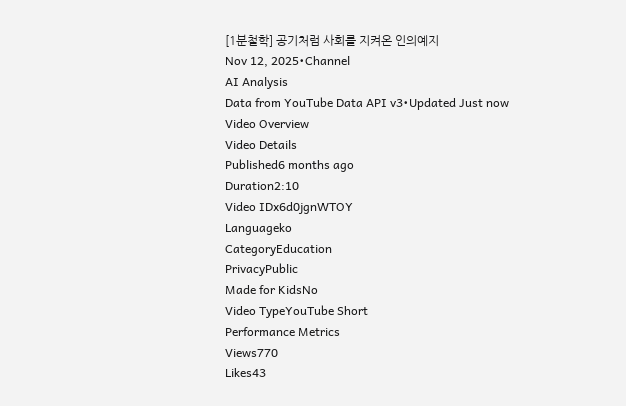[1분철학] 공기처럼 사회를 지켜온 인의예지
Nov 12, 2025•Channel
AI Analysis
Data from YouTube Data API v3•Updated Just now
Video Overview
Video Details
Published6 months ago
Duration2:10
Video IDx6d0jgnWTOY
Languageko
CategoryEducation
PrivacyPublic
Made for KidsNo
Video TypeYouTube Short
Performance Metrics
Views770
Likes43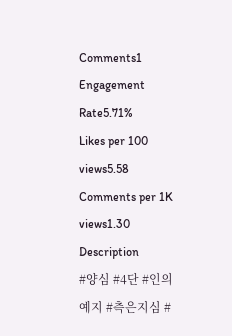Comments1
Engagement Rate5.71%
Likes per 100 views5.58
Comments per 1K views1.30
Description
#양심 #4단 #인의예지 #측은지심 #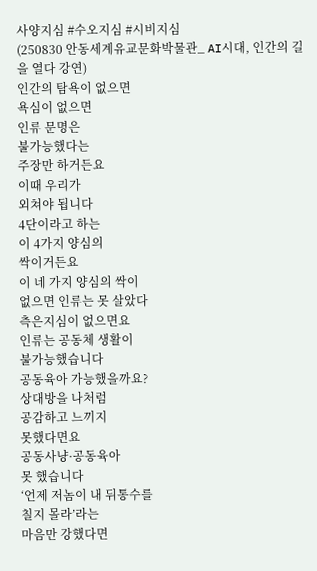사양지심 #수오지심 #시비지심
(250830 안동세계유교문화박물관_ AI시대, 인간의 길을 열다 강연)
인간의 탐욕이 없으면
욕심이 없으면
인류 문명은
불가능했다는
주장만 하거든요
이때 우리가
외쳐야 됩니다
4단이라고 하는
이 4가지 양심의
싹이거든요
이 네 가지 양심의 싹이
없으면 인류는 못 살았다
측은지심이 없으면요
인류는 공동체 생활이
불가능했습니다
공동육아 가능했을까요?
상대방을 나처럼
공감하고 느끼지
못했다면요
공동사냥·공동육아
못 했습니다
‘언제 저놈이 내 뒤통수를
칠지 몰라’라는
마음만 강했다면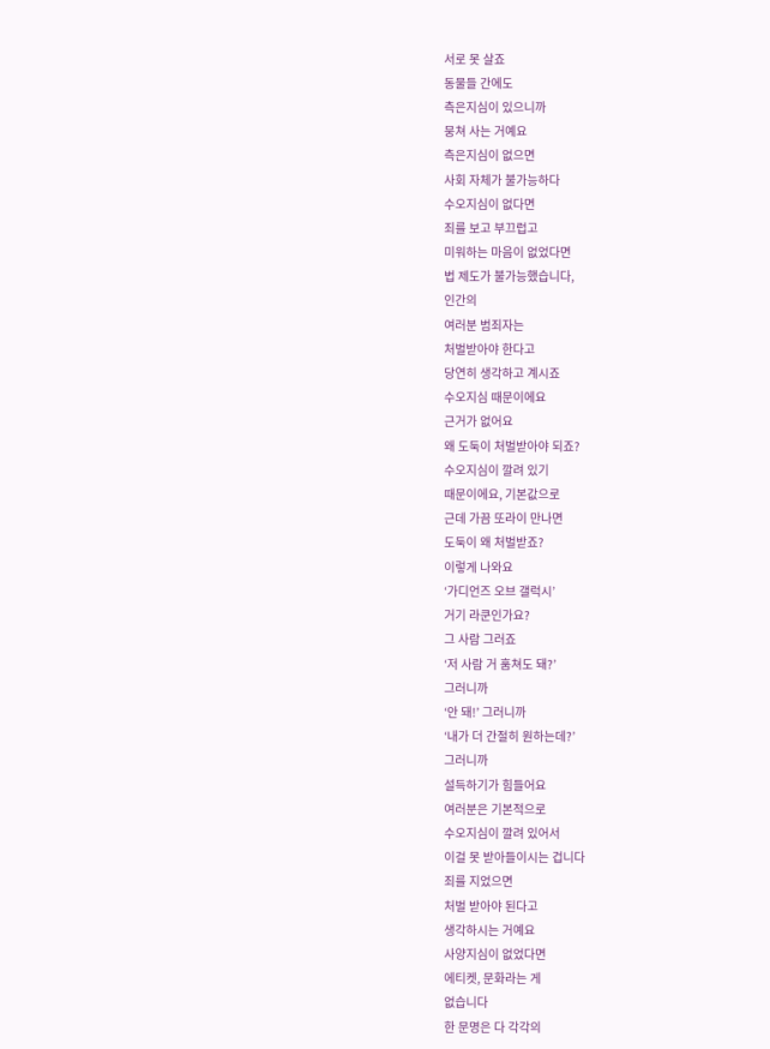서로 못 살죠
동물들 간에도
측은지심이 있으니까
뭉쳐 사는 거예요
측은지심이 없으면
사회 자체가 불가능하다
수오지심이 없다면
죄를 보고 부끄럽고
미워하는 마음이 없었다면
법 제도가 불가능했습니다,
인간의
여러분 범죄자는
처벌받아야 한다고
당연히 생각하고 계시죠
수오지심 때문이에요
근거가 없어요
왜 도둑이 처벌받아야 되죠?
수오지심이 깔려 있기
때문이에요, 기본값으로
근데 가끔 또라이 만나면
도둑이 왜 처벌받죠?
이렇게 나와요
‘가디언즈 오브 갤럭시’
거기 라쿤인가요?
그 사람 그러죠
‘저 사람 거 훔쳐도 돼?’
그러니까
‘안 돼!’ 그러니까
‘내가 더 간절히 원하는데?’
그러니까
설득하기가 힘들어요
여러분은 기본적으로
수오지심이 깔려 있어서
이걸 못 받아들이시는 겁니다
죄를 지었으면
처벌 받아야 된다고
생각하시는 거예요
사양지심이 없었다면
에티켓, 문화라는 게
없습니다
한 문명은 다 각각의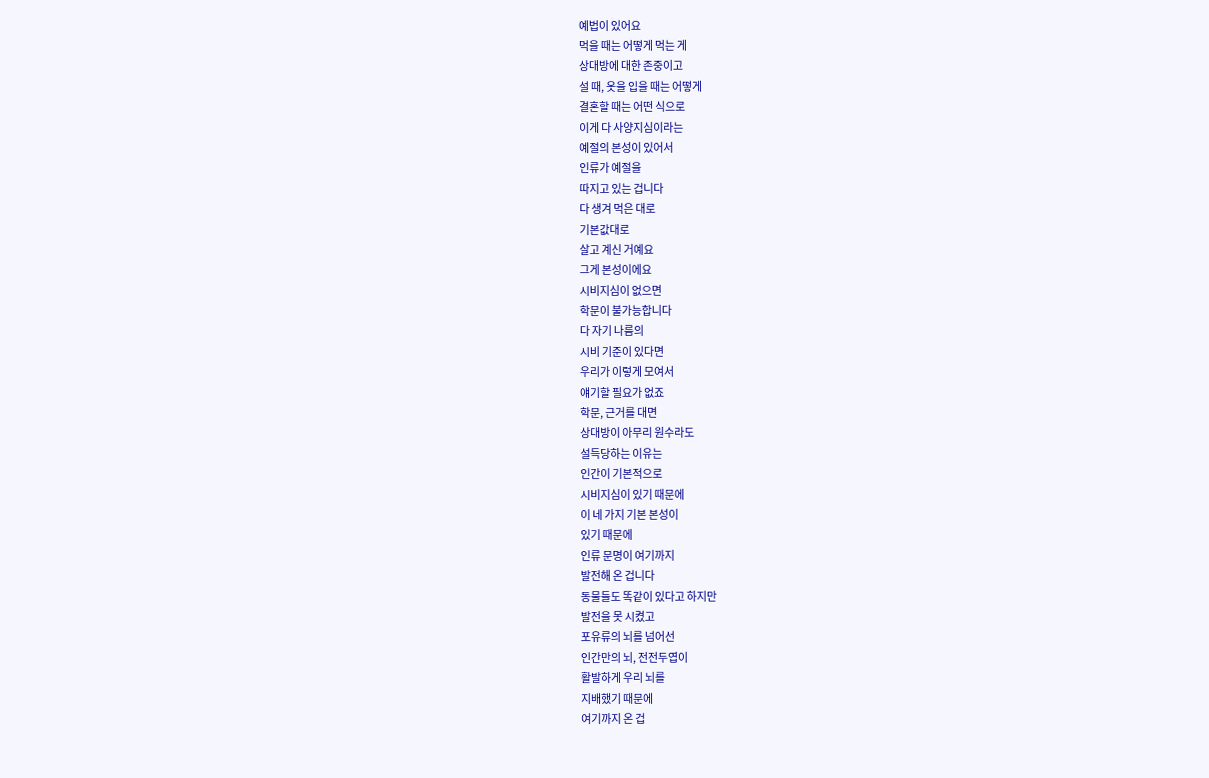예법이 있어요
먹을 때는 어떻게 먹는 게
상대방에 대한 존중이고
설 때, 옷을 입을 때는 어떻게
결혼할 때는 어떤 식으로
이게 다 사양지심이라는
예절의 본성이 있어서
인류가 예절을
따지고 있는 겁니다
다 생겨 먹은 대로
기본값대로
살고 계신 거예요
그게 본성이에요
시비지심이 없으면
학문이 불가능합니다
다 자기 나름의
시비 기준이 있다면
우리가 이렇게 모여서
얘기할 필요가 없죠
학문, 근거를 대면
상대방이 아무리 원수라도
설득당하는 이유는
인간이 기본적으로
시비지심이 있기 때문에
이 네 가지 기본 본성이
있기 때문에
인류 문명이 여기까지
발전해 온 겁니다
동물들도 똑같이 있다고 하지만
발전을 못 시켰고
포유류의 뇌를 넘어선
인간만의 뇌, 전전두엽이
활발하게 우리 뇌를
지배했기 때문에
여기까지 온 겁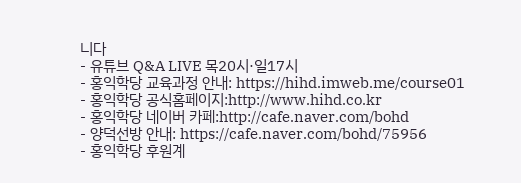니다
- 유튜브 Q&A LIVE 목20시·일17시
- 홍익학당 교육과정 안내: https://hihd.imweb.me/course01
- 홍익학당 공식홈페이지:http://www.hihd.co.kr
- 홍익학당 네이버 카페:http://cafe.naver.com/bohd
- 양덕선방 안내: https://cafe.naver.com/bohd/75956
- 홍익학당 후원계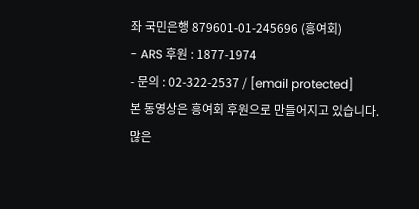좌 국민은행 879601-01-245696 (흥여회)
- ARS 후원 : 1877-1974
- 문의 : 02-322-2537 / [email protected]
본 동영상은 흥여회 후원으로 만들어지고 있습니다.
많은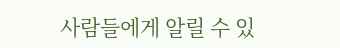사람들에게 알릴 수 있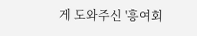게 도와주신 '흥여회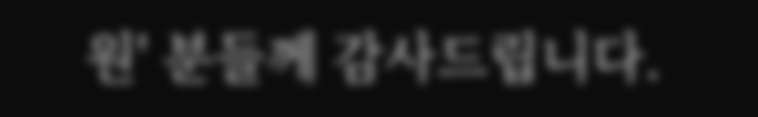원' 분들께 감사드립니다.